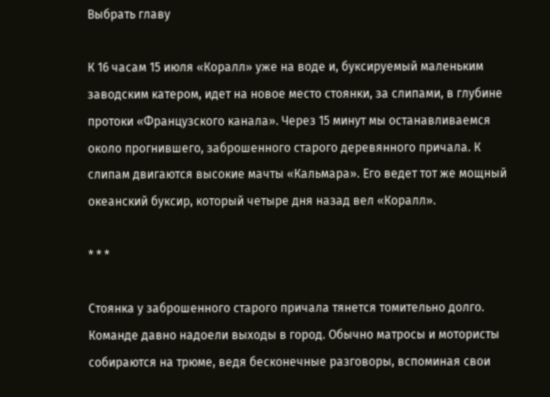Выбрать главу

К 16 часам 15 июля «Коралл» уже на воде и, буксируемый маленьким заводским катером, идет на новое место стоянки, за слипами, в глубине протоки «Французского канала». Через 15 минут мы останавливаемся около прогнившего, заброшенного старого деревянного причала. К слипам двигаются высокие мачты «Кальмара». Его ведет тот же мощный океанский буксир, который четыре дня назад вел «Коралл».

* * *

Стоянка у заброшенного старого причала тянется томительно долго. Команде давно надоели выходы в город. Обычно матросы и мотористы собираются на трюме, ведя бесконечные разговоры, вспоминая свои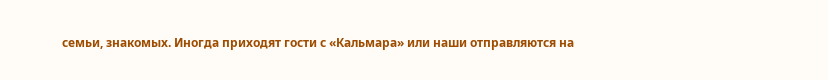семьи, знакомых. Иногда приходят гости с «Кальмара» или наши отправляются на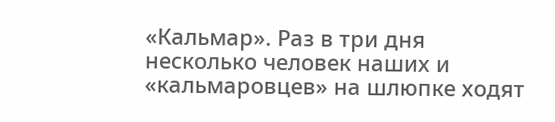«Кальмар». Раз в три дня несколько человек наших и «кальмаровцев» на шлюпке ходят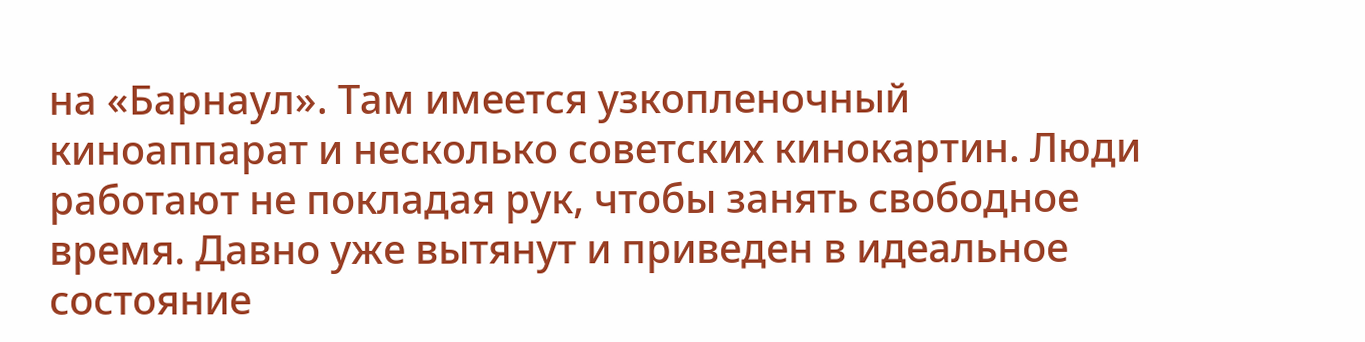на «Барнаул». Там имеется узкопленочный киноаппарат и несколько советских кинокартин. Люди работают не покладая рук, чтобы занять свободное время. Давно уже вытянут и приведен в идеальное состояние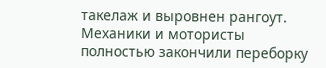такелаж и выровнен рангоут. Механики и мотористы полностью закончили переборку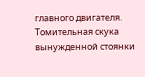главного двигателя. Томительная скука вынужденной стоянки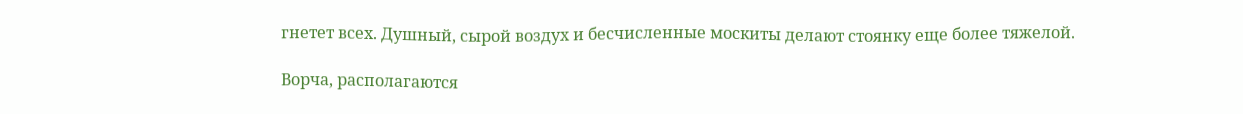гнетет всех. Душный, сырой воздух и бесчисленные москиты делают стоянку еще более тяжелой.

Ворча, располагаются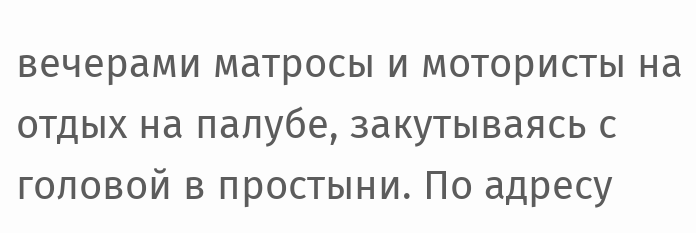вечерами матросы и мотористы на отдых на палубе, закутываясь с головой в простыни. По адресу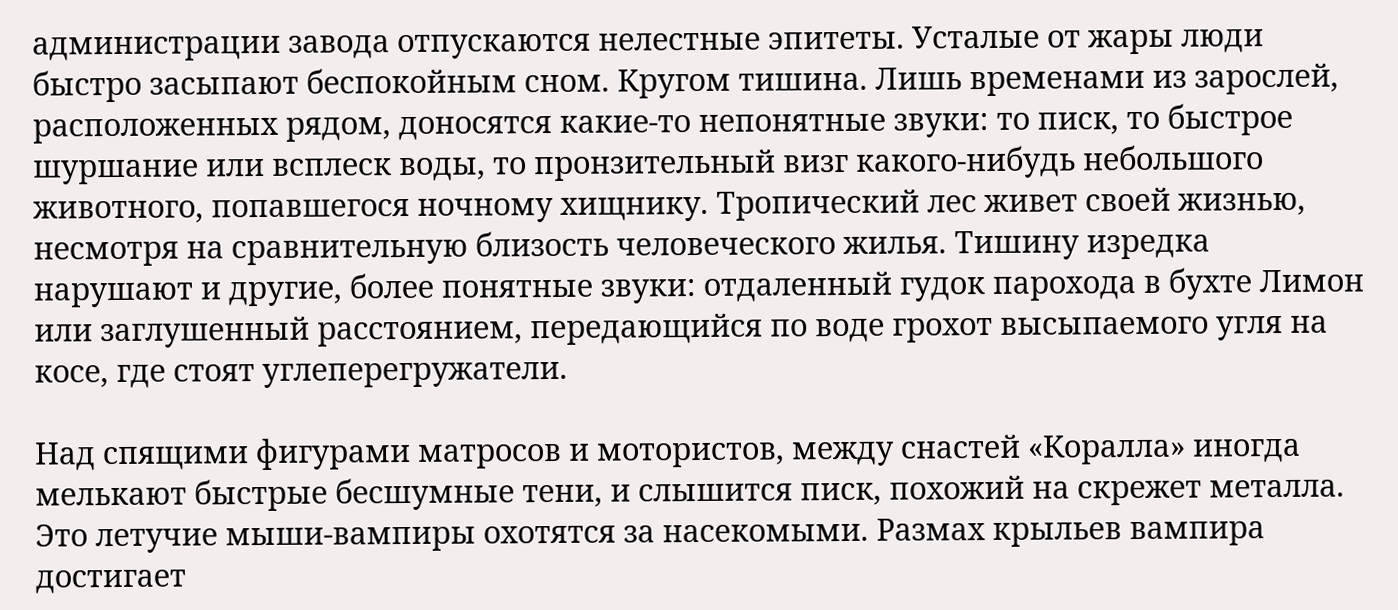администрации завода отпускаются нелестные эпитеты. Усталые от жары люди быстро засыпают беспокойным сном. Кругом тишина. Лишь временами из зарослей, расположенных рядом, доносятся какие-то непонятные звуки: то писк, то быстрое шуршание или всплеск воды, то пронзительный визг какого-нибудь небольшого животного, попавшегося ночному хищнику. Тропический лес живет своей жизнью, несмотря на сравнительную близость человеческого жилья. Тишину изредка нарушают и другие, более понятные звуки: отдаленный гудок парохода в бухте Лимон или заглушенный расстоянием, передающийся по воде грохот высыпаемого угля на косе, где стоят углеперегружатели.

Над спящими фигурами матросов и мотористов, между снастей «Коралла» иногда мелькают быстрые бесшумные тени, и слышится писк, похожий на скрежет металла. Это летучие мыши-вампиры охотятся за насекомыми. Размах крыльев вампира достигает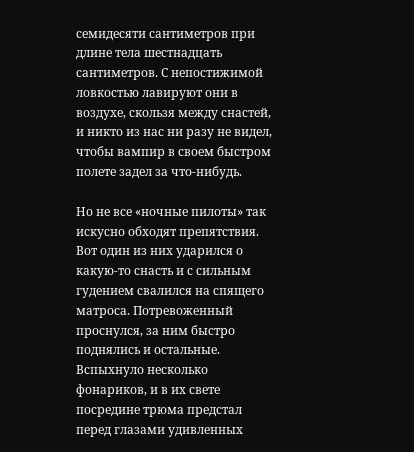семидесяти сантиметров при длине тела шестнадцать сантиметров. С непостижимой ловкостью лавируют они в воздухе, скользя между снастей, и никто из нас ни разу не видел, чтобы вампир в своем быстром полете задел за что-нибудь.

Но не все «ночные пилоты» так искусно обходят препятствия. Вот один из них ударился о какую-то снасть и с сильным гудением свалился на спящего матроса. Потревоженный проснулся, за ним быстро поднялись и остальные. Вспыхнуло несколько фонариков, и в их свете посредине трюма предстал перед глазами удивленных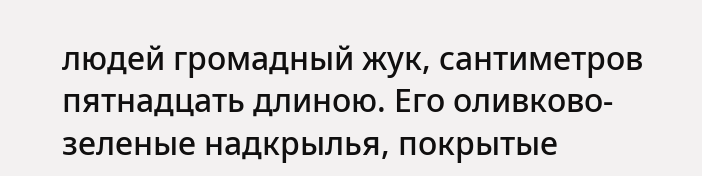людей громадный жук, сантиметров пятнадцать длиною. Его оливково-зеленые надкрылья, покрытые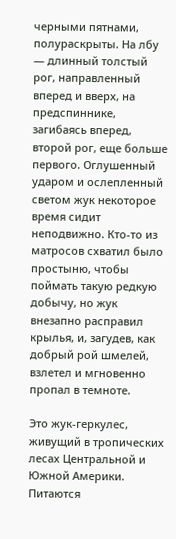черными пятнами, полураскрыты. На лбу — длинный толстый рог, направленный вперед и вверх, на предспиннике, загибаясь вперед, второй рог, еще больше первого. Оглушенный ударом и ослепленный светом жук некоторое время сидит неподвижно. Кто-то из матросов схватил было простыню, чтобы поймать такую редкую добычу, но жук внезапно расправил крылья, и, загудев, как добрый рой шмелей, взлетел и мгновенно пропал в темноте.

Это жук-геркулес, живущий в тропических лесах Центральной и Южной Америки. Питаются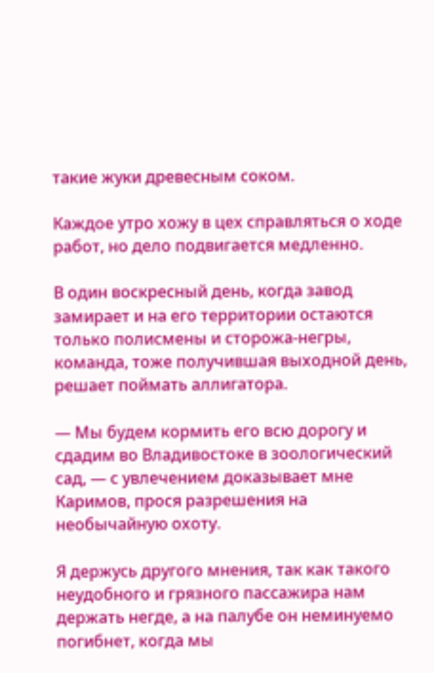такие жуки древесным соком.

Каждое утро хожу в цех справляться о ходе работ, но дело подвигается медленно.

В один воскресный день, когда завод замирает и на его территории остаются только полисмены и сторожа-негры, команда, тоже получившая выходной день, решает поймать аллигатора.

— Мы будем кормить его всю дорогу и сдадим во Владивостоке в зоологический сад, — с увлечением доказывает мне Каримов, прося разрешения на необычайную охоту.

Я держусь другого мнения, так как такого неудобного и грязного пассажира нам держать негде, а на палубе он неминуемо погибнет, когда мы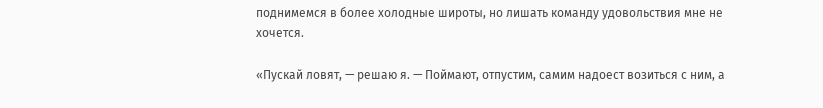поднимемся в более холодные широты, но лишать команду удовольствия мне не хочется.

«Пускай ловят, — решаю я. — Поймают, отпустим, самим надоест возиться с ним, а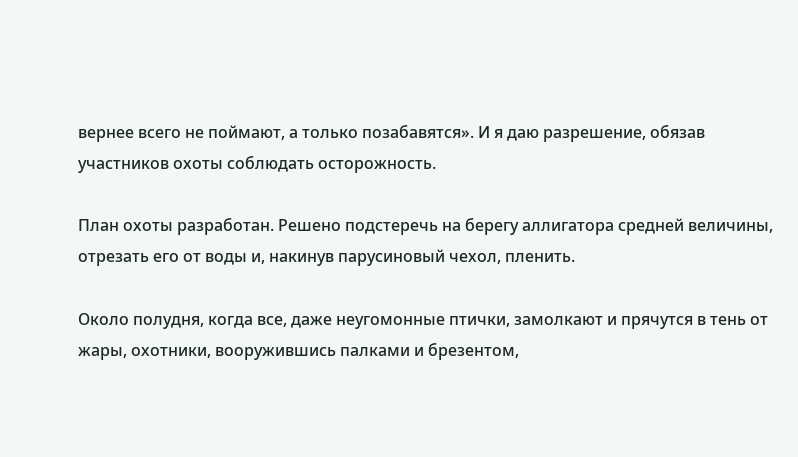вернее всего не поймают, а только позабавятся». И я даю разрешение, обязав участников охоты соблюдать осторожность.

План охоты разработан. Решено подстеречь на берегу аллигатора средней величины, отрезать его от воды и, накинув парусиновый чехол, пленить.

Около полудня, когда все, даже неугомонные птички, замолкают и прячутся в тень от жары, охотники, вооружившись палками и брезентом,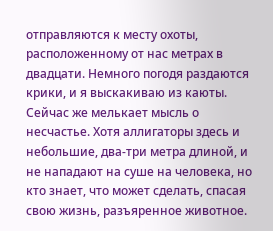отправляются к месту охоты, расположенному от нас метрах в двадцати. Немного погодя раздаются крики, и я выскакиваю из каюты. Сейчас же мелькает мысль о несчастье. Хотя аллигаторы здесь и небольшие, два-три метра длиной, и не нападают на суше на человека, но кто знает, что может сделать, спасая свою жизнь, разъяренное животное.